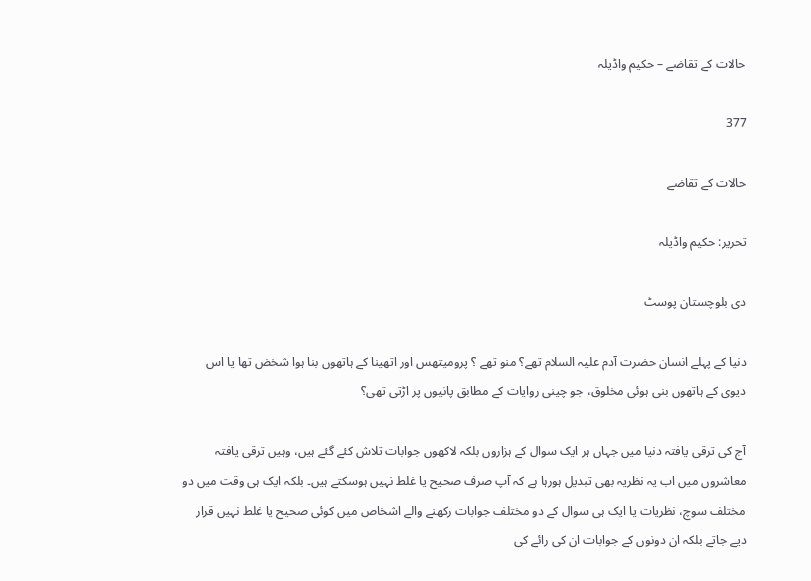حالات کے تقاضے – حکیم واڈیلہ

377

حالات کے تقاضے

تحریر: حکیم واڈیلہ

دی بلوچستان پوسٹ

دنیا کے پہلے انسان حضرت آدم علیہ السلام تھے؟ منو تھے ؟ پرومیتھس اور اتھینا کے ہاتھوں بنا ہوا شخض تھا یا اس دیوی کے ہاتھوں بنی ہوئی مخلوق، جو چینی روایات کے مطابق پانیوں پر اڑتی تھی؟

آج کی ترقی یافتہ دنیا میں جہاں ہر ایک سوال کے ہزاروں بلکہ لاکھوں جوابات تلاش کئے گئے ہیں، وہیں ترقی یافتہ معاشروں میں اب یہ نظریہ بھی تبدیل ہورہا ہے کہ آپ صرف صحیح یا غلط نہیں ہوسکتے ہیں۔ بلکہ ایک ہی وقت میں دو مختلف سوچ، نظریات یا ایک ہی سوال کے دو مختلف جوابات رکھنے والے اشخاص میں کوئی صحیح یا غلط نہیں قرار دیے جاتے بلکہ ان دونوں کے جوابات ان کی رائے کی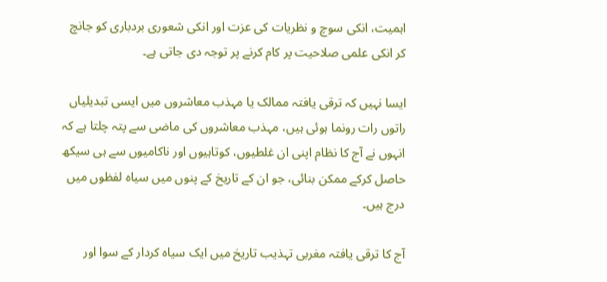اہمیت، انکی سوچ و نظریات کی عزت اور انکی شعوری بردباری کو جانچ کر انکی علمی صلاحیت پر کام کرنے پر توجہ دی جاتی ہے۔

ایسا نہیں کہ ترقی یافتہ ممالک یا مہذب معاشروں میں ایسی تبدیلیاں راتوں رات رونما ہوئی ہیں، مہذب معاشروں کی ماضی سے پتہ چلتا ہے کہ انہوں نے آج کا نظام اپنی ان غلطیوں، کوتاہیوں اور ناکامیوں سے ہی سیکھ حاصل کرکے ممکن بنائی، جو ان کے تاریخ کے پنوں میں سیاہ لفظوں میں درج ہیں۔

آج کا ترقی یافتہ مغربی تہذیب تاریخ میں ایک سیاہ کردار کے سوا اور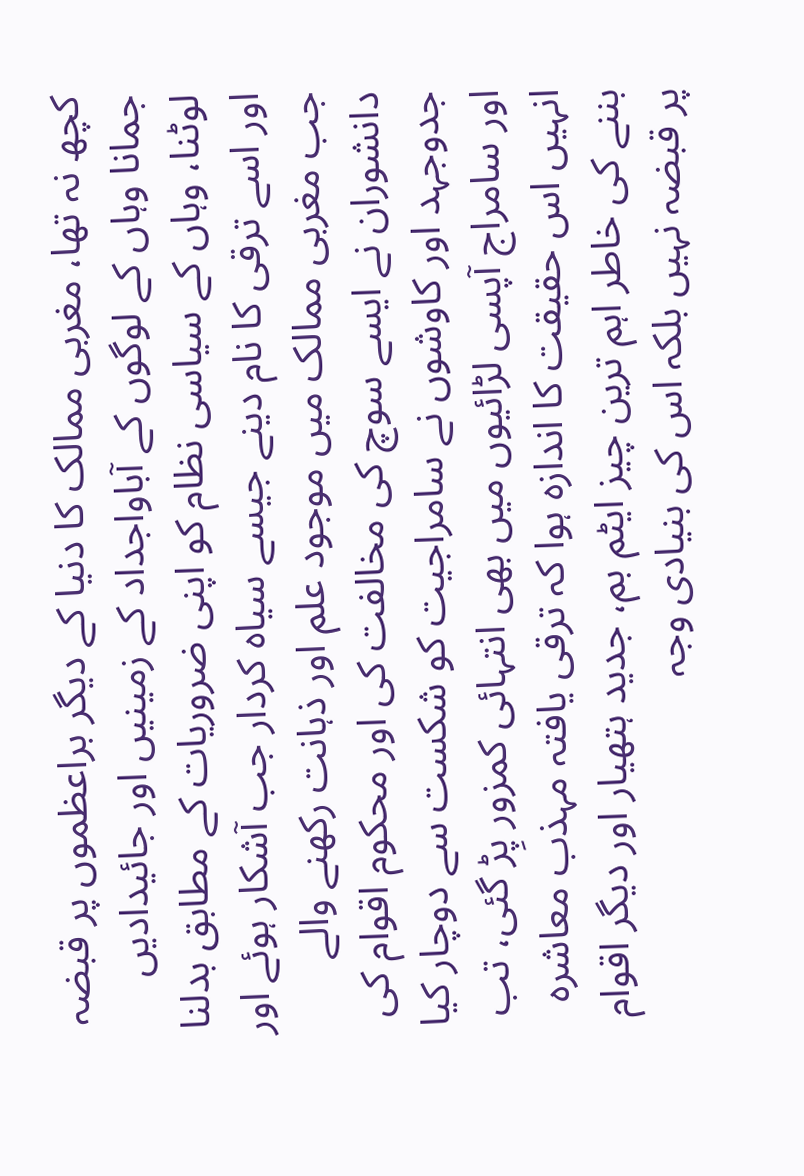کچھ نہ تھا، مغربی ممالک کا دنیا کے دیگر براعظموں پر قبضہ جمانا وہاں کے لوگوں کے آباواجداد کے زمینیں اور جائیدادیں لوٹنا، وہاں کے سیاسی نظام کو اپنی ضروریات کے مطابق بدلنا اور اسے ترقی کا نام دینے جیسے سیاہ کردار جب آشکار ہوئے اور جب مغربی ممالک میں موجود علم اور ذہانت رکھنے والے دانشوران نے ایسے سوچ کی مخالفت کی اور محکوم اقوام کی جدوجہد اور کاوشوں نے سامراجیت کو شکست سے دوچار کیا اور سامراج آپسی لڑائیوں میں بھی انتہائی کمزور پِڑ گئی، تب انہیں اس حقیقت کا اندازہ ہوا کہ ترقی یافتہ مہذب معاشرہ بننے کی خاطر اہم ترین چیز ایٹم بم، جدید ہتھیار اور دیگر اقوام پر قبضہ نہیں بلکہ اس کی بنیادی وجہ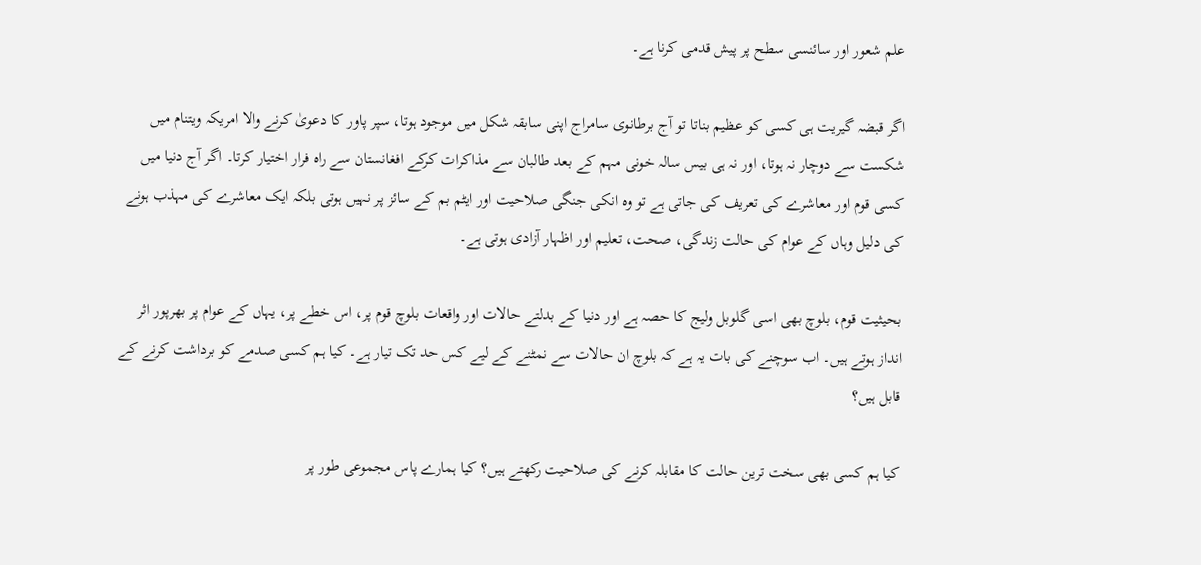علم شعور اور سائنسی سطح پر پیش قدمی کرنا ہے۔

اگر قبضہ گیریت ہی کسی کو عظیم بناتا تو آج برطانوی سامراج اپنی سابقہ شکل میں موجود ہوتا، سپر پاور کا دعویٰ کرنے والا امریکہ ویتنام میں شکست سے دوچار نہ ہوتا، اور نہ ہی بیس سالہ خونی مہم کے بعد طالبان سے مذاکرات کرکے افغانستان سے راہ فرار اختیار کرتا۔ اگر آج دنیا میں کسی قوم اور معاشرے کی تعریف کی جاتی ہے تو وہ انکی جنگی صلاحیت اور ایٹم بم کے سائز پر نہیں ہوتی بلکہ ایک معاشرے کی مہذب ہونے کی دلیل وہاں کے عوام کی حالت زندگی، صحت، تعلیم اور اظہار آزادی ہوتی ہے۔

بحیثیت قوم، بلوچ بھی اسی گلوبل ولیج کا حصہ ہے اور دنیا کے بدلتے حالات اور واقعات بلوچ قوم پر، اس خطے پر، یہاں کے عوام پر بھرپور اثر انداز ہوتے ہیں۔ اب سوچنے کی بات یہ ہے کہ بلوچ ان حالات سے نمٹنے کے لیے کس حد تک تیار ہے۔ کیا ہم کسی صدمے کو برداشت کرنے کے قابل ہیں؟

کیا ہم کسی بھی سخت ترین حالت کا مقابلہ کرنے کی صلاحیت رکھتے ہیں؟ کیا ہمارے پاس مجموعی طور پر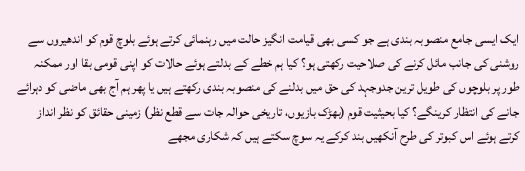ایک ایسی جامع منصوبہ بندی ہے جو کسی بھی قیامت انگیز حالت میں رہنمائی کرتے ہوئے بلوچ قوم کو اندھیروں سے روشنی کی جانب مائل کرنے کی صلاحیت رکھتی ہو؟ کیا ہم خطے کے بدلتے ہوئے حالات کو اپنی قومی بقا اور ممکنہ طور پر بلوچوں کی طویل ترین جدوجہد کی حق میں بدلنے کی منصوبہ بندی رکھتے ہیں یا پھر ہم آج بھی ماضی کو دہرائے جانے کی انتظار کرینگے؟ کیا بحیثیت قوم (بھڑک بازیوں، تاریخی حوالہ جات سے قطع نظر) زمینی حقائق کو نظر انداز کرتے ہوئے اس کبوتر کی طرح آنکھیں بند کرکے یہ سوچ سکتے ہیں کہ شکاری مجھے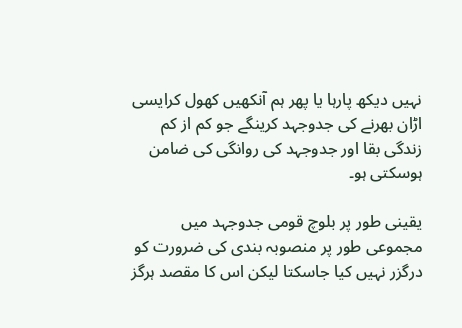نہیں دیکھ پارہا یا پھر ہم آنکھیں کھول کرایسی اڑان بھرنے کی جدوجہد کرینگے جو کم از کم زندگی بقا اور جدوجہد کی روانگی کی ضامن ہوسکتی ہو۔

یقینی طور پر بلوچ قومی جدوجہد میں مجموعی طور پر منصوبہ بندی کی ضرورت کو درگزر نہیں کیا جاسکتا لیکن اس کا مقصد ہرگز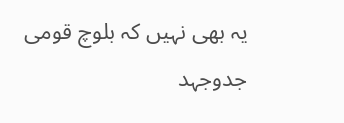یہ بھی نہیں کہ بلوچ قومی جدوجہد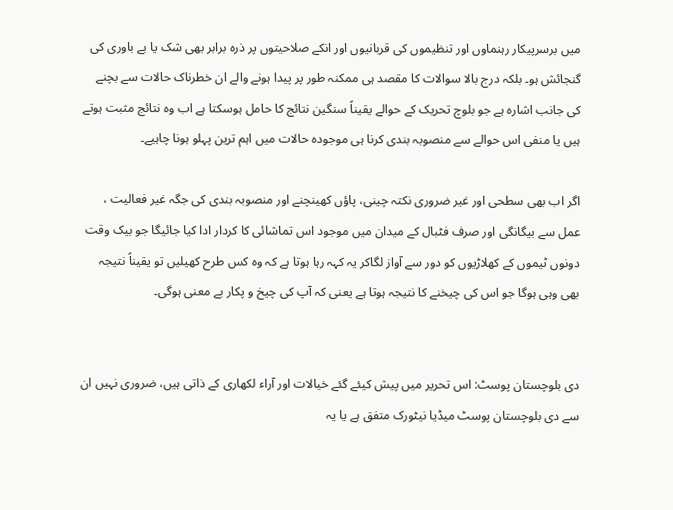میں برسرپیکار رہنماوں اور تنظیموں کی قربانیوں اور انکے صلاحیتوں پر ذرہ برابر بھی شک یا بے باوری کی گنجائش ہو۔ بلکہ درج بالا سوالات کا مقصد ہی ممکنہ طور پر پیدا ہونے والے ان خطرناک حالات سے بچنے کی جانب اشارہ ہے جو بلوچ تحریک کے حوالے یقیناً سنگین نتائج کا حامل ہوسکتا ہے اب وہ نتائج مثبت ہوتے ہیں یا منفی اس حوالے سے منصوبہ بندی کرنا ہی موجودہ حالات میں اہم ترین پہلو ہونا چاہیے۔

اگر اب بھی سطحی اور غیر ضروری نکتہ چینی، پاؤں کھینچنے اور منصوبہ بندی کی جگہ غیر فعالیت ، عمل سے بیگانگی اور صرف فٹبال کے میدان میں موجود اس تماشائی کا کردار ادا کیا جائیگا جو بیک وقت دونوں ٹیموں کے کھلاڑیوں کو دور سے آواز لگاکر یہ کہہ رہا ہوتا ہے کہ وہ کس طرح کھیلیں تو یقیناً نتیجہ بھی وہی ہوگا جو اس کی چیخنے کا نتیجہ ہوتا ہے یعنی کہ آپ کی چیخ و پکار بے معنی ہوگی۔


دی بلوچستان پوسٹ: اس تحریر میں پیش کیئے گئے خیالات اور آراء لکھاری کے ذاتی ہیں، ضروری نہیں ان سے دی بلوچستان پوسٹ میڈیا نیٹورک متفق ہے یا یہ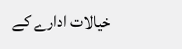خیالات ادارے کے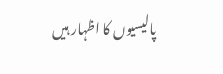پالیسیوں کا اظہار ہیں